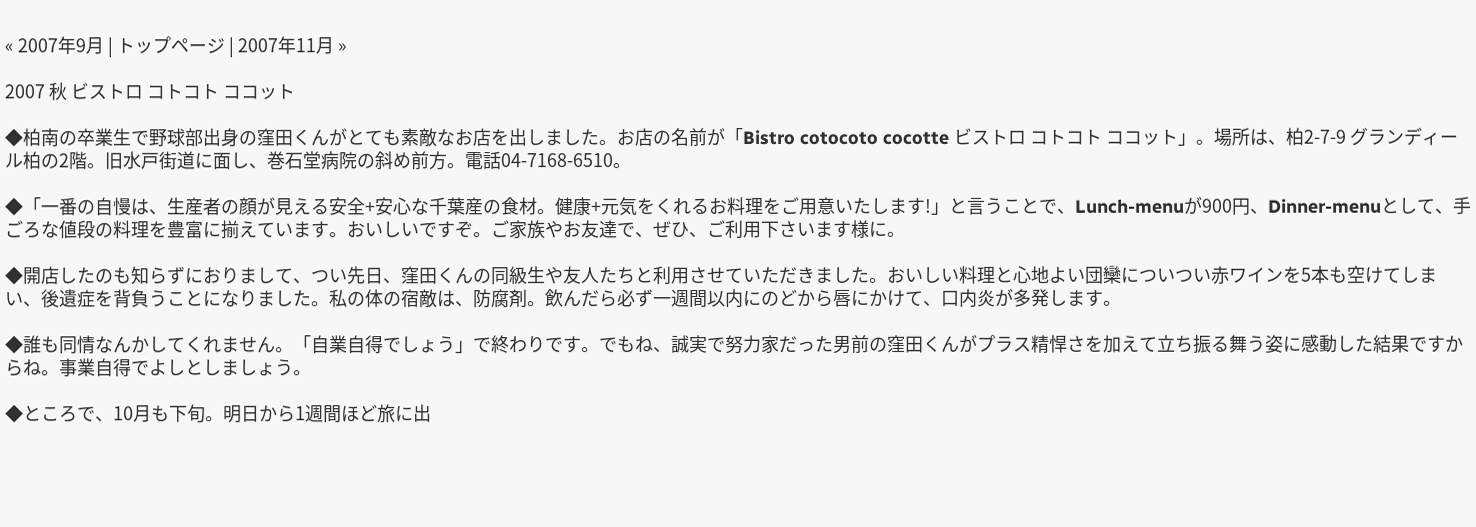« 2007年9月 | トップページ | 2007年11月 »

2007 秋 ビストロ コトコト ココット

◆柏南の卒業生で野球部出身の窪田くんがとても素敵なお店を出しました。お店の名前が「Bistro cotocoto cocotte ビストロ コトコト ココット」。場所は、柏2-7-9 グランディール柏の2階。旧水戸街道に面し、巻石堂病院の斜め前方。電話04-7168-6510。

◆「一番の自慢は、生産者の顔が見える安全+安心な千葉産の食材。健康+元気をくれるお料理をご用意いたします!」と言うことで、Lunch-menuが900円、Dinner-menuとして、手ごろな値段の料理を豊富に揃えています。おいしいですぞ。ご家族やお友達で、ぜひ、ご利用下さいます様に。

◆開店したのも知らずにおりまして、つい先日、窪田くんの同級生や友人たちと利用させていただきました。おいしい料理と心地よい団欒についつい赤ワインを5本も空けてしまい、後遺症を背負うことになりました。私の体の宿敵は、防腐剤。飲んだら必ず一週間以内にのどから唇にかけて、口内炎が多発します。

◆誰も同情なんかしてくれません。「自業自得でしょう」で終わりです。でもね、誠実で努力家だった男前の窪田くんがプラス精悍さを加えて立ち振る舞う姿に感動した結果ですからね。事業自得でよしとしましょう。

◆ところで、10月も下旬。明日から1週間ほど旅に出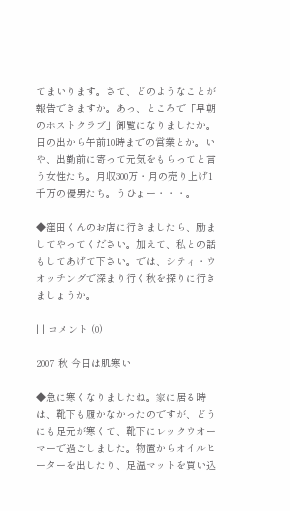てまいります。さて、どのようなことが報告できますか。あっ、ところで「早朝のホストクラブ」御覧になりましたか。日の出から午前10時までの営業とか。いや、出勤前に寄って元気をもらってと言う女性たち。月収300万・月の売り上げ1千万の優男たち。うひょー・・・。

◆窪田くんのお店に行きましたら、励ましてやってください。加えて、私との話もしてあげて下さい。では、シティ・ウオッチングで深まり行く秋を探りに行きましょうか。

| | コメント (0)

2007 秋 今日は肌寒い

◆急に寒くなりましたね。家に居る時は、靴下も履かなかったのですが、どうにも足元が寒くて、靴下にレックウオーマーで過ごしました。物置からオイルヒーターを出したり、足温マットを買い込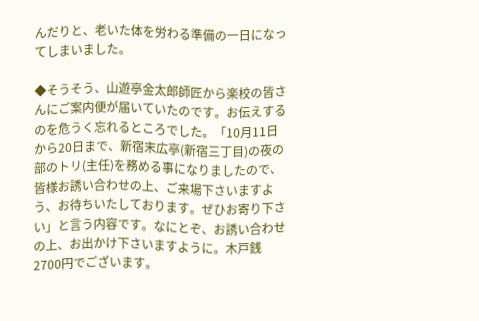んだりと、老いた体を労わる準備の一日になってしまいました。

◆そうそう、山遊亭金太郎師匠から楽校の皆さんにご案内便が届いていたのです。お伝えするのを危うく忘れるところでした。「10月11日から20日まで、新宿末広亭(新宿三丁目)の夜の部のトリ(主任)を務める事になりましたので、皆様お誘い合わせの上、ご来場下さいますよう、お待ちいたしております。ぜひお寄り下さい」と言う内容です。なにとぞ、お誘い合わせの上、お出かけ下さいますように。木戸銭2700円でございます。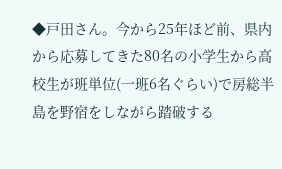◆戸田さん。今から25年ほど前、県内から応募してきた80名の小学生から高校生が班単位(一班6名ぐらい)で房総半島を野宿をしながら踏破する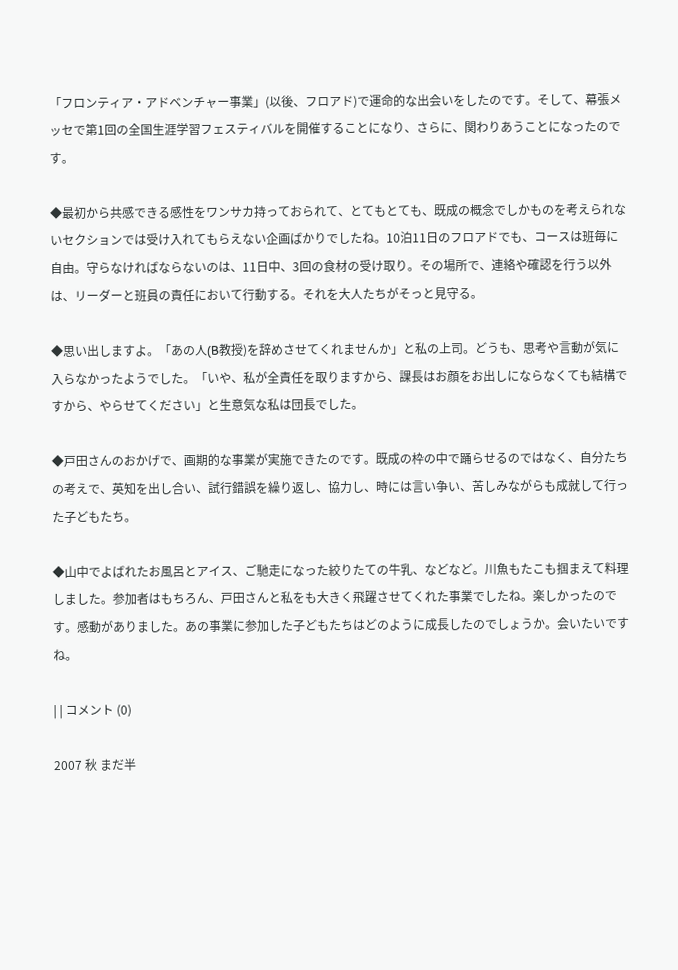「フロンティア・アドベンチャー事業」(以後、フロアド)で運命的な出会いをしたのです。そして、幕張メッセで第1回の全国生涯学習フェスティバルを開催することになり、さらに、関わりあうことになったのです。

◆最初から共感できる感性をワンサカ持っておられて、とてもとても、既成の概念でしかものを考えられないセクションでは受け入れてもらえない企画ばかりでしたね。10泊11日のフロアドでも、コースは班毎に自由。守らなければならないのは、11日中、3回の食材の受け取り。その場所で、連絡や確認を行う以外は、リーダーと班員の責任において行動する。それを大人たちがそっと見守る。

◆思い出しますよ。「あの人(B教授)を辞めさせてくれませんか」と私の上司。どうも、思考や言動が気に入らなかったようでした。「いや、私が全責任を取りますから、課長はお顔をお出しにならなくても結構ですから、やらせてください」と生意気な私は団長でした。

◆戸田さんのおかげで、画期的な事業が実施できたのです。既成の枠の中で踊らせるのではなく、自分たちの考えで、英知を出し合い、試行錯誤を繰り返し、協力し、時には言い争い、苦しみながらも成就して行った子どもたち。

◆山中でよばれたお風呂とアイス、ご馳走になった絞りたての牛乳、などなど。川魚もたこも掴まえて料理しました。参加者はもちろん、戸田さんと私をも大きく飛躍させてくれた事業でしたね。楽しかったのです。感動がありました。あの事業に参加した子どもたちはどのように成長したのでしょうか。会いたいですね。

| | コメント (0)

2007 秋 まだ半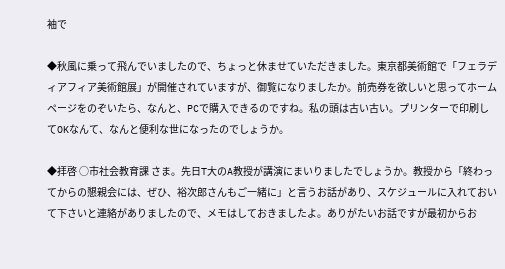袖で

◆秋風に乗って飛んでいましたので、ちょっと休ませていただきました。東京都美術館で「フェラディアフィア美術館展」が開催されていますが、御覧になりましたか。前売券を欲しいと思ってホームページをのぞいたら、なんと、PCで購入できるのですね。私の頭は古い古い。プリンターで印刷してOKなんて、なんと便利な世になったのでしょうか。

◆拝啓 ○市社会教育課 さま。先日T大のA教授が講演にまいりましたでしょうか。教授から「終わってからの懇親会には、ぜひ、裕次郎さんもご一緒に」と言うお話があり、スケジュールに入れておいて下さいと連絡がありましたので、メモはしておきましたよ。ありがたいお話ですが最初からお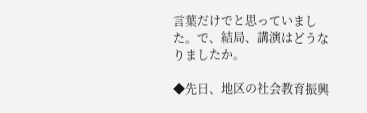言葉だけでと思っていました。で、結局、講演はどうなりましたか。

◆先日、地区の社会教育振興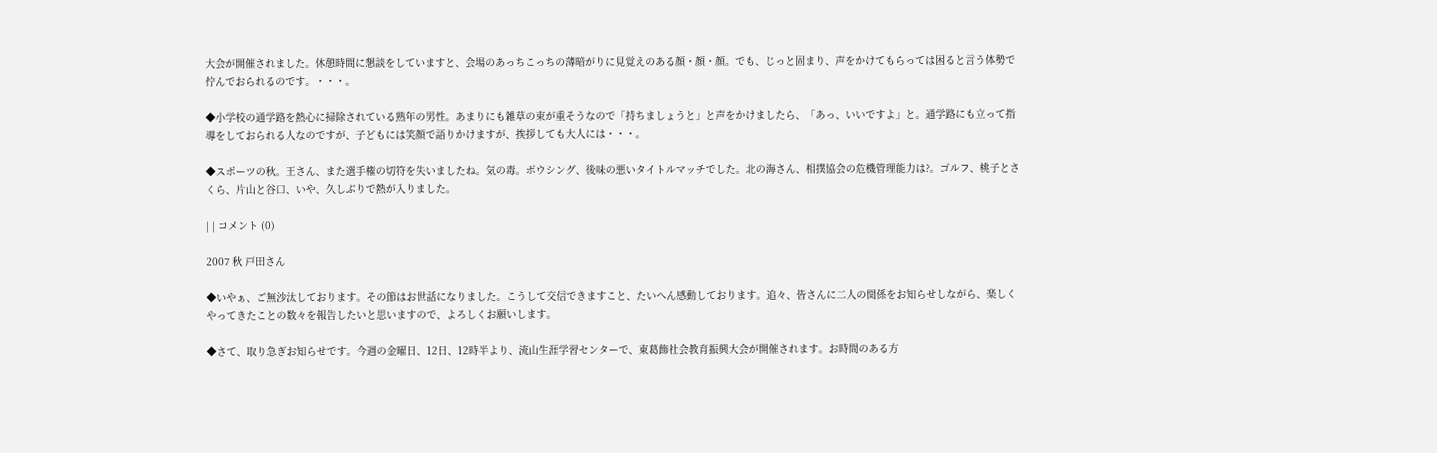大会が開催されました。休憩時間に懇談をしていますと、会場のあっちこっちの薄暗がりに見覚えのある顔・顔・顔。でも、じっと固まり、声をかけてもらっては困ると言う体勢で佇んでおられるのです。・・・。

◆小学校の通学路を熱心に掃除されている熟年の男性。あまりにも雑草の束が重そうなので「持ちましょうと」と声をかけましたら、「あっ、いいですよ」と。通学路にも立って指導をしておられる人なのですが、子どもには笑顔で語りかけますが、挨拶しても大人には・・・。

◆スポーツの秋。王さん、また選手権の切符を失いましたね。気の毒。ボウシング、後味の悪いタイトルマッチでした。北の海さん、相撲協会の危機管理能力は?。ゴルフ、桃子とさくら、片山と谷口、いや、久しぶりで熱が入りました。

| | コメント (0)

2007 秋 戸田さん

◆いやぁ、ご無沙汰しております。その節はお世話になりました。こうして交信できますこと、たいへん感動しております。追々、皆さんに二人の関係をお知らせしながら、楽しくやってきたことの数々を報告したいと思いますので、よろしくお願いします。

◆さて、取り急ぎお知らせです。今週の金曜日、12日、12時半より、流山生涯学習センターで、東葛飾社会教育振興大会が開催されます。お時間のある方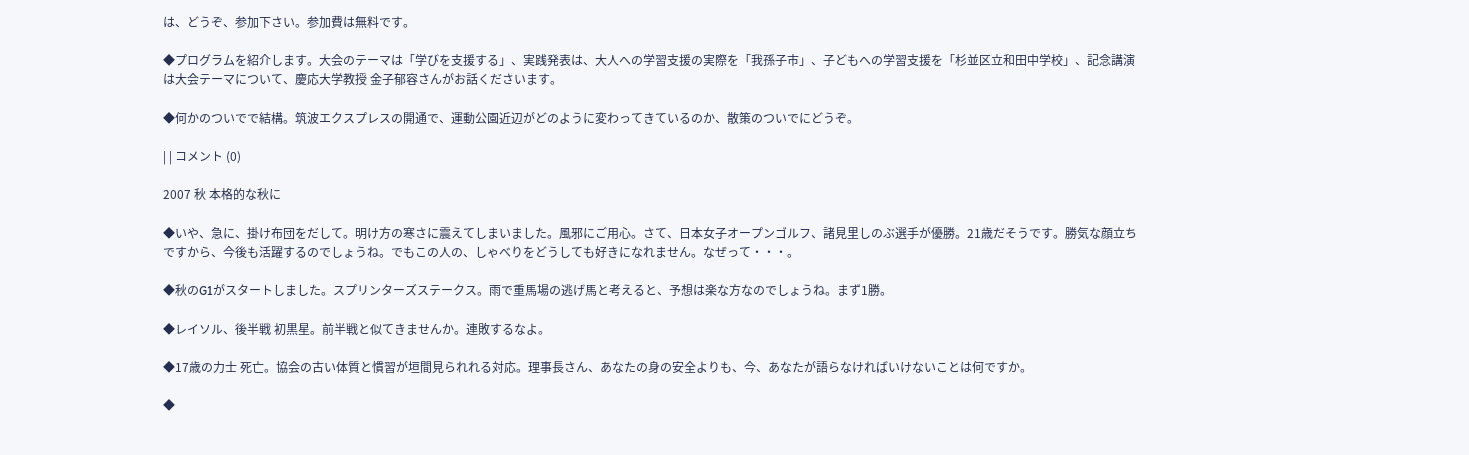は、どうぞ、参加下さい。参加費は無料です。

◆プログラムを紹介します。大会のテーマは「学びを支援する」、実践発表は、大人への学習支援の実際を「我孫子市」、子どもへの学習支援を「杉並区立和田中学校」、記念講演は大会テーマについて、慶応大学教授 金子郁容さんがお話くださいます。

◆何かのついでで結構。筑波エクスプレスの開通で、運動公園近辺がどのように変わってきているのか、散策のついでにどうぞ。

| | コメント (0)

2007 秋 本格的な秋に

◆いや、急に、掛け布団をだして。明け方の寒さに震えてしまいました。風邪にご用心。さて、日本女子オープンゴルフ、諸見里しのぶ選手が優勝。21歳だそうです。勝気な顔立ちですから、今後も活躍するのでしょうね。でもこの人の、しゃべりをどうしても好きになれません。なぜって・・・。

◆秋のG1がスタートしました。スプリンターズステークス。雨で重馬場の逃げ馬と考えると、予想は楽な方なのでしょうね。まず1勝。

◆レイソル、後半戦 初黒星。前半戦と似てきませんか。連敗するなよ。

◆17歳の力士 死亡。協会の古い体質と慣習が垣間見られれる対応。理事長さん、あなたの身の安全よりも、今、あなたが語らなければいけないことは何ですか。

◆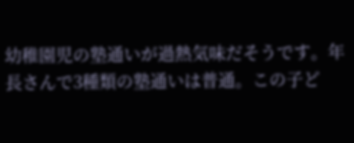幼稚園児の塾通いが過熱気味だそうです。年長さんで3種類の塾通いは普通。この子ど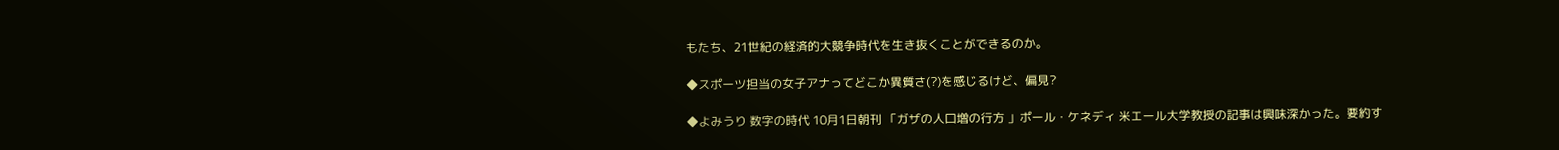もたち、21世紀の経済的大競争時代を生き抜くことができるのか。

◆スポーツ担当の女子アナってどこか異質さ(?)を感じるけど、偏見?

◆よみうり 数字の時代 10月1日朝刊 「ガザの人口増の行方 」ポール・ケネディ 米エール大学教授の記事は興味深かった。要約す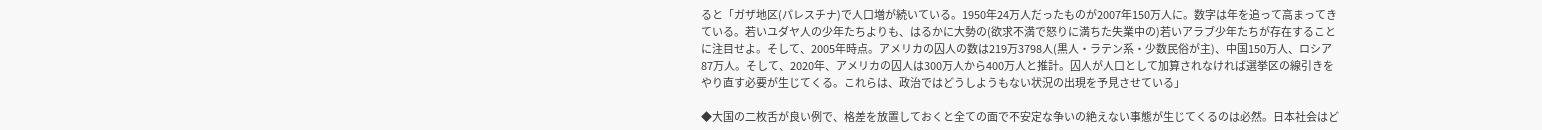ると「ガザ地区(パレスチナ)で人口増が続いている。1950年24万人だったものが2007年150万人に。数字は年を追って高まってきている。若いユダヤ人の少年たちよりも、はるかに大勢の(欲求不満で怒りに満ちた失業中の)若いアラブ少年たちが存在することに注目せよ。そして、2005年時点。アメリカの囚人の数は219万3798人(黒人・ラテン系・少数民俗が主)、中国150万人、ロシア87万人。そして、2020年、アメリカの囚人は300万人から400万人と推計。囚人が人口として加算されなければ選挙区の線引きをやり直す必要が生じてくる。これらは、政治ではどうしようもない状況の出現を予見させている」

◆大国の二枚舌が良い例で、格差を放置しておくと全ての面で不安定な争いの絶えない事態が生じてくるのは必然。日本社会はど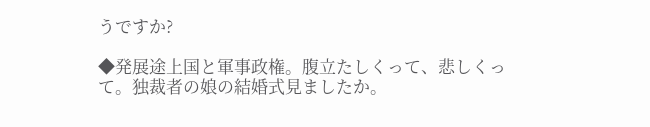うですか?

◆発展途上国と軍事政権。腹立たしくって、悲しくって。独裁者の娘の結婚式見ましたか。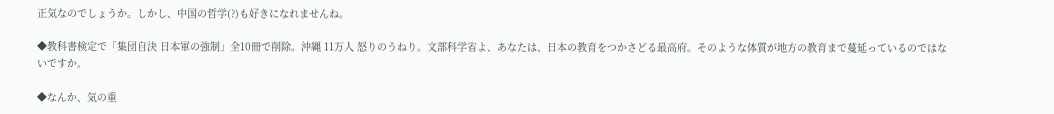正気なのでしょうか。しかし、中国の哲学(?)も好きになれませんね。

◆教科書検定で「集団自決 日本軍の強制」全10冊で削除。沖縄 11万人 怒りのうねり。文部科学省よ、あなたは、日本の教育をつかさどる最高府。そのような体質が地方の教育まで蔓延っているのではないですか。

◆なんか、気の重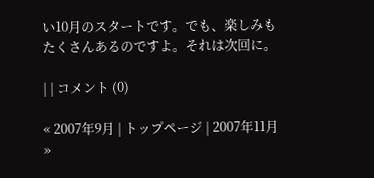い10月のスタートです。でも、楽しみもたくさんあるのですよ。それは次回に。

| | コメント (0)

« 2007年9月 | トップページ | 2007年11月 »